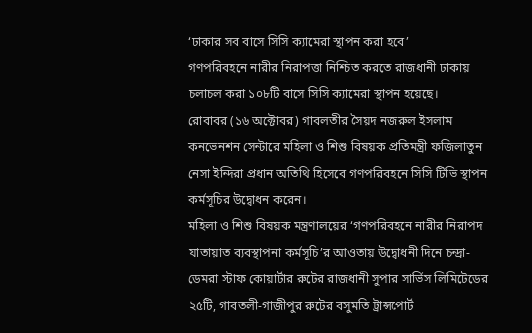‘ঢাকার সব বাসে সিসি ক্যামেরা স্থাপন করা হবে’
গণপরিবহনে নারীর নিরাপত্তা নিশ্চিত করতে রাজধানী ঢাকায় চলাচল করা ১০৮টি বাসে সিসি ক্যামেরা স্থাপন হয়েছে।
রোবাবর (১৬ অক্টোবর) গাবলতীর সৈয়দ নজরুল ইসলাম কনভেনশন সেন্টারে মহিলা ও শিশু বিষয়ক প্রতিমন্ত্রী ফজিলাতুন নেসা ইন্দিরা প্রধান অতিথি হিসেবে গণপরিবহনে সিসি টিভি স্থাপন কর্মসূচির উদ্বোধন করেন।
মহিলা ও শিশু বিষয়ক মন্ত্রণালয়ের ‘গণপরিবহনে নারীর নিরাপদ যাতায়াত ব্যবস্থাপনা কর্মসূচি’র আওতায় উদ্বোধনী দিনে চন্দ্রা-ডেমরা স্টাফ কোয়ার্টার রুটের রাজধানী সুপার সার্ভিস লিমিটেডের ২৫টি, গাবতলী-গাজীপুর রুটের বসুমতি ট্রান্সপোর্ট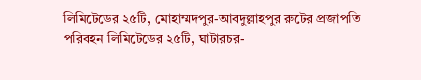লিমিটেডের ২৫টি, মোহাম্মদপুর-আবদুল্লাহপুর রুটের প্রজাপতি পরিবহন লিমিটেডের ২৫টি, ঘাটারচর-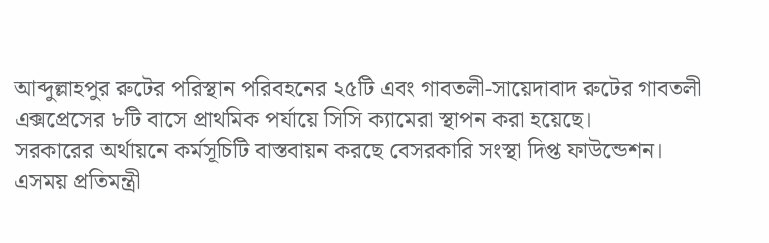আব্দুল্লাহপুর রুটের পরিস্থান পরিবহনের ২৫টি এবং গাবতলী-সায়েদাবাদ রুটের গাবতলী এক্সপ্রেসের ৮টি বাসে প্রাথমিক পর্যায়ে সিসি ক্যামেরা স্থাপন করা হয়েছে।
সরকারের অর্থায়নে কর্মসূচিটি বাস্তবায়ন করছে বেসরকারি সংস্থা দিপ্ত ফাউন্ডেশন।
এসময় প্রতিমন্ত্রী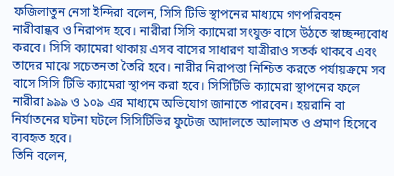ফজিলাতুন নেসা ইন্দিরা বলেন, সিসি টিভি স্থাপনের মাধ্যমে গণপরিবহন নারীবান্ধব ও নিরাপদ হবে। নারীরা সিসি ক্যামেরা সংযুক্ত বাসে উঠতে স্বাচ্ছন্দ্যবোধ করবে। সিসি ক্যামেরা থাকায় এসব বাসের সাধারণ যাত্রীরাও সতর্ক থাকবে এবং তাদের মাঝে সচেতনতা তৈরি হবে। নারীর নিরাপত্তা নিশ্চিত করতে পর্যায়ক্রমে সব বাসে সিসি টিভি ক্যামেরা স্থাপন করা হবে। সিসিটিভি ক্যামেরা স্থাপনের ফলে নারীরা ৯৯৯ ও ১০৯ এর মাধ্যমে অভিযোগ জানাতে পারবেন। হয়রানি বা নির্যাতনের ঘটনা ঘটলে সিসিটিভির ফুটেজ আদালতে আলামত ও প্রমাণ হিসেবে ব্যবহৃত হবে।
তিনি বলেন,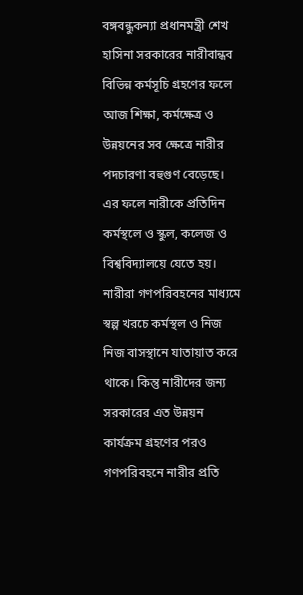বঙ্গবন্ধুকন্যা প্রধানমন্ত্রী শেখ হাসিনা সরকারের নারীবান্ধব বিভিন্ন কর্মসূচি গ্রহণের ফলে আজ শিক্ষা, কর্মক্ষেত্র ও উন্নয়নের সব ক্ষেত্রে নারীর পদচারণা বহুগুণ বেড়েছে। এর ফলে নারীকে প্রতিদিন কর্মস্থলে ও স্কুল, কলেজ ও বিশ্ববিদ্যালয়ে যেতে হয়। নারীরা গণপরিবহনের মাধ্যমে স্বল্প খরচে কর্মস্থল ও নিজ নিজ বাসস্থানে যাতায়াত করে থাকে। কিন্তু নারীদের জন্য সরকারের এত উন্নয়ন কার্যক্রম গ্রহণের পরও গণপরিবহনে নারীর প্রতি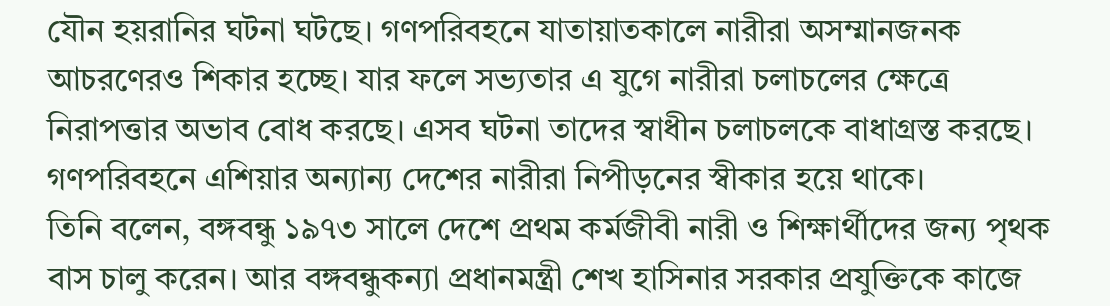যৌন হয়রানির ঘটনা ঘটছে। গণপরিবহনে যাতায়াতকালে নারীরা অসম্মানজনক আচরণেরও শিকার হচ্ছে। যার ফলে সভ্যতার এ যুগে নারীরা চলাচলের ক্ষেত্রে নিরাপত্তার অভাব বোধ করছে। এসব ঘটনা তাদের স্বাধীন চলাচলকে বাধাগ্রস্ত করছে। গণপরিবহনে এশিয়ার অন্যান্য দেশের নারীরা নিপীড়নের স্বীকার হয়ে থাকে।
তিনি বলেন, বঙ্গবন্ধু ১৯৭৩ সালে দেশে প্রথম কর্মজীবী নারী ও শিক্ষার্থীদের জন্য পৃথক বাস চালু করেন। আর বঙ্গবন্ধুকন্যা প্রধানমন্ত্রী শেখ হাসিনার সরকার প্রযুক্তিকে কাজে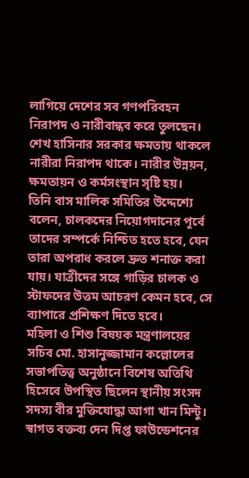লাগিয়ে দেশের সব গণপরিবহন নিরাপদ ও নারীবান্ধব করে তুলছেন। শেখ হাসিনার সরকার ক্ষমতায় থাকলে নারীরা নিরাপদ থাকে। নারীর উন্নয়ন, ক্ষমতায়ন ও কর্মসংস্থান সৃষ্টি হয়।
তিনি বাস মালিক সমিতির উদ্দেশ্যে বলেন, চালকদের নিয়োগদানের পূর্বে তাদের সম্পর্কে নিশ্চিত হতে হবে, যেন তারা অপরাধ করলে দ্রুত শনাক্ত করা যায়। যাত্রীদের সঙ্গে গাড়ির চালক ও স্টাফদের উত্তম আচরণ কেমন হবে, সে ব্যাপারে প্রশিক্ষণ দিতে হবে।
মহিলা ও শিশু বিষয়ক মন্ত্রণালয়ের সচিব মো. হাসানুজ্জামান কল্লোলের সভাপতিত্ব অনুষ্ঠানে বিশেষ অতিথি হিসেবে উপস্থিত ছিলেন স্থানীয় সংসদ সদস্য বীর মুক্তিযোদ্ধা আগা খান মিন্টু। স্বাগত বক্তব্য দেন দিপ্ত ফাউন্ডেশনের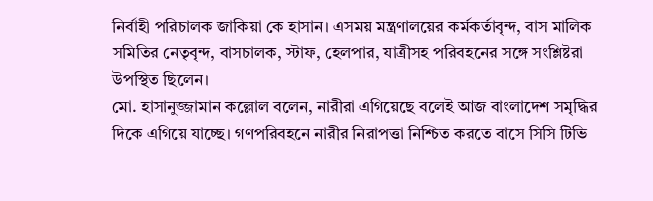নির্বাহী পরিচালক জাকিয়া কে হাসান। এসময় মন্ত্রণালয়ের কর্মকর্তাবৃন্দ, বাস মালিক সমিতির নেতৃবৃন্দ, বাসচালক, স্টাফ, হেলপার, যাত্রীসহ পরিবহনের সঙ্গে সংশ্লিষ্টরা উপস্থিত ছিলেন।
মো. হাসানুজ্জামান কল্লোল বলেন, নারীরা এগিয়েছে বলেই আজ বাংলাদেশ সমৃদ্ধির দিকে এগিয়ে যাচ্ছে। গণপরিবহনে নারীর নিরাপত্তা নিশ্চিত করতে বাসে সিসি টিভি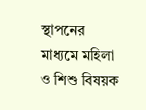স্থাপনের মাধ্যমে মহিলা ও শিশু বিষয়ক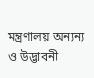মন্ত্রণালয় অন্যন্য ও উদ্ভাবনী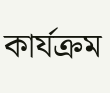কার্যক্রম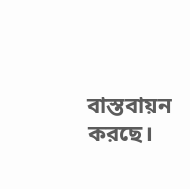বাস্তবায়ন করছে।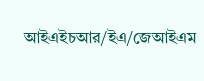আইএইচআর/ইএ/জেআইএম